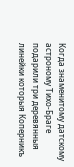Когда знаменитому датскому астроному Тихо-Браге подарили три деревянныя линейки которыя Коперникъ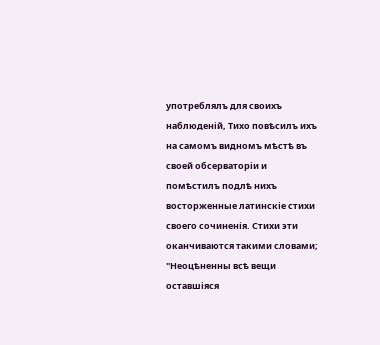употреблялъ для своихъ наблюденій, Тихо повѣсилъ ихъ на самомъ видномъ мѣстѣ въ своей обсерваторіи и помѣстилъ подлѣ нихъ восторженные латинскіе стихи своего сочиненія. Стихи эти оканчиваются такими словами; "Неоцѣненны всѣ вещи оставшіяся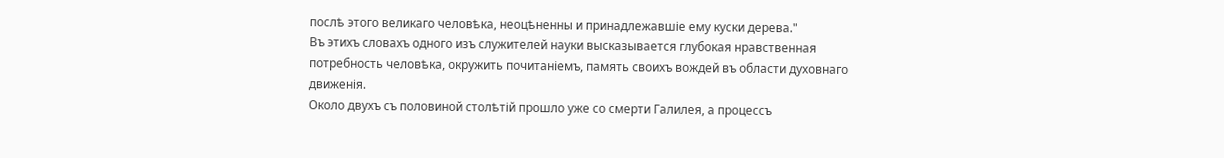послѣ этого великаго человѣка, неоцѣненны и принадлежавшіе ему куски дерева."
Въ этихъ словахъ одного изъ служителей науки высказывается глубокая нравственная потребность человѣка, окружить почитаніемъ, память своихъ вождей въ области духовнаго движенія.
Около двухъ съ половиной столѣтій прошло уже со смерти Галилея, а процессъ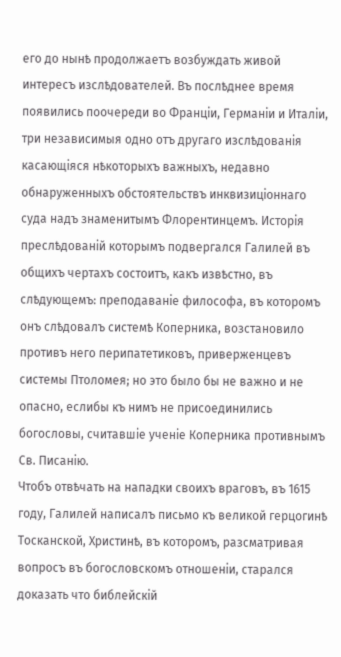его до нынѣ продолжаетъ возбуждать живой интересъ изслѣдователей. Въ послѣднее время появились поочереди во Франціи, Германіи и Италіи, три независимыя одно отъ другаго изслѣдованія касающіяся нѣкоторыхъ важныхъ, недавно обнаруженныхъ обстоятельствъ инквизиціоннаго суда надъ знаменитымъ Флорентинцемъ. Исторія преслѣдованій которымъ подвергался Галилей въ общихъ чертахъ состоитъ, какъ извѣстно, въ слѣдующемъ: преподаваніе философа, въ которомъ онъ слѣдовалъ системѣ Коперника, возстановило противъ него перипатетиковъ, приверженцевъ системы Птоломея; но это было бы не важно и не опасно, еслибы къ нимъ не присоединились богословы, считавшіе ученіе Коперника противнымъ Св. Писанію.
Чтобъ отвѣчать на нападки своихъ враговъ, въ 1615 году, Галилей написалъ письмо къ великой герцогинѣ Тосканской, Христинѣ, въ которомъ, разсматривая вопросъ въ богословскомъ отношеніи, старался доказать что библейскій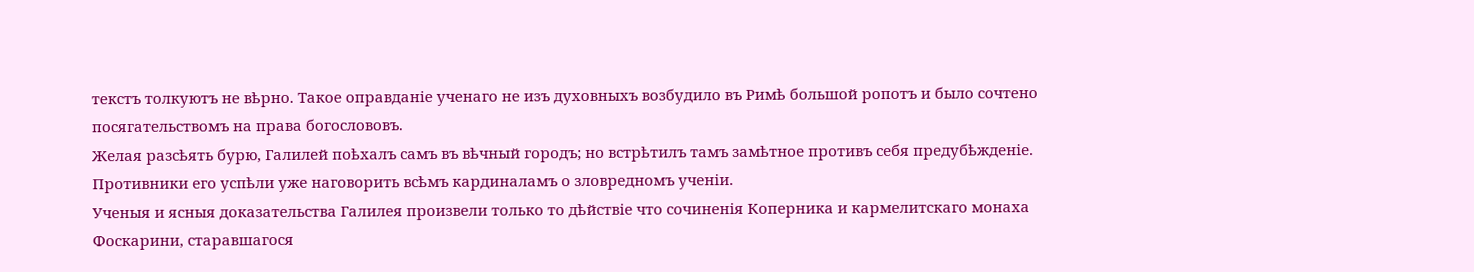текстъ толкуютъ не вѣрно. Такое оправданіе ученаго не изъ духовныхъ возбудило въ Римѣ большой ропотъ и было сочтено посягательствомъ на права богослововъ.
Желая разсѣять бурю, Галилей поѣхалъ самъ въ вѣчный городъ; но встрѣтилъ тамъ замѣтное противъ себя предубѣжденіе. Противники его успѣли уже наговорить всѣмъ кардиналамъ о зловредномъ ученіи.
Ученыя и ясныя доказательства Галилея произвели только то дѣйствіе что сочиненія Коперника и кармелитскаго монаха Фоскарини, старавшагося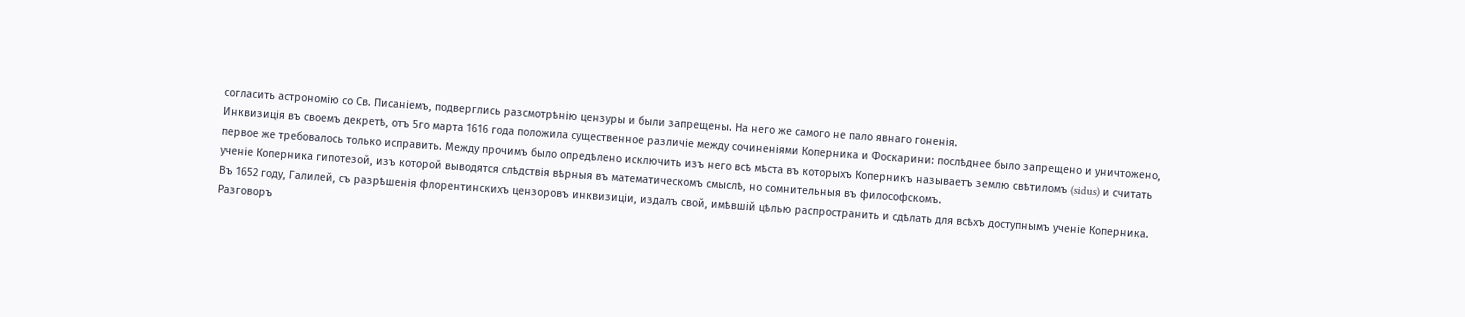согласить астрономію со Св. Писаніемъ, подверглись разсмотрѣнію цензуры и были запрещены. На него же самого не пало явнаго гоненія.
Инквизиція въ своемъ декретѣ, отъ 5го марта 1616 года положила существенное различіе между сочиненіями Коперника и Фоскарини: послѣднее было запрещено и уничтожено, первое же требовалось только исправить. Между прочимъ было опредѣлено исключить изъ него всѣ мѣста въ которыхъ Коперникъ называетъ землю свѣтиломъ (sidus) и считать ученіе Коперника гипотезой, изъ которой выводятся слѣдствія вѣрныя въ математическомъ смыслѣ, но сомнительныя въ философскомъ.
Въ 1652 году, Галилей, съ разрѣшенія флорентинскихъ цензоровъ инквизиціи, издалъ свой, имѣвшій цѣлью распространить и сдѣлать для всѣхъ доступнымъ ученіе Коперника. Разговоръ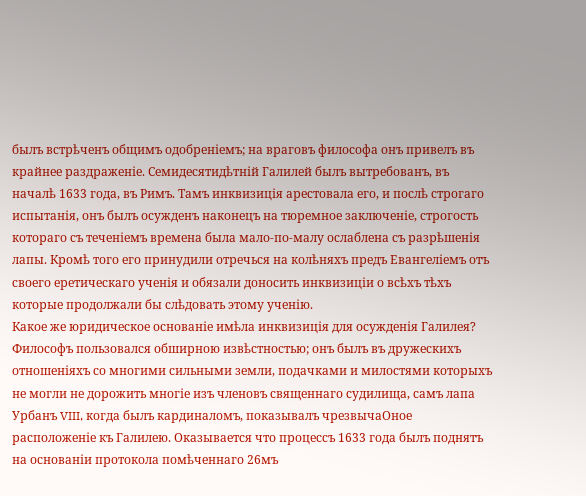былъ встрѣченъ общимъ одобреніемъ; на враговъ философа онъ привелъ въ крайнее раздраженіе. Семидесятидѣтній Галилей былъ вытребованъ, въ началѣ 1633 года, въ Римъ. Тамъ инквизиція арестовала его, и послѣ строгаго испытанія, онъ былъ осужденъ наконецъ на тюремное заключеніе, строгость котораго съ теченіемъ времена была мало-по-малу ослаблена съ разрѣшенія лапы. Кромѣ того его принудили отречься на колѣняхъ предъ Евангеліемъ отъ своего еретическаго ученія и обязали доносить инквизиціи о всѣхъ тѣхъ которые продолжали бы слѣдовать этому ученію.
Какое же юридическое основаніе имѣла инквизиція для осужденія Галилея? Философъ пользовался обширною извѣстностью; онъ былъ въ дружескихъ отношеніяхъ со многими сильными земли, подачками и милостями которыхъ не могли не дорожить многіе изъ членовъ священнаго судилища, самъ лапа Урбанъ VIII, когда былъ кардиналомъ, показывалъ чрезвычаОное расположеніе къ Галилею. Оказывается что процессъ 1633 года былъ поднятъ на основаніи протокола помѣченнаго 26мъ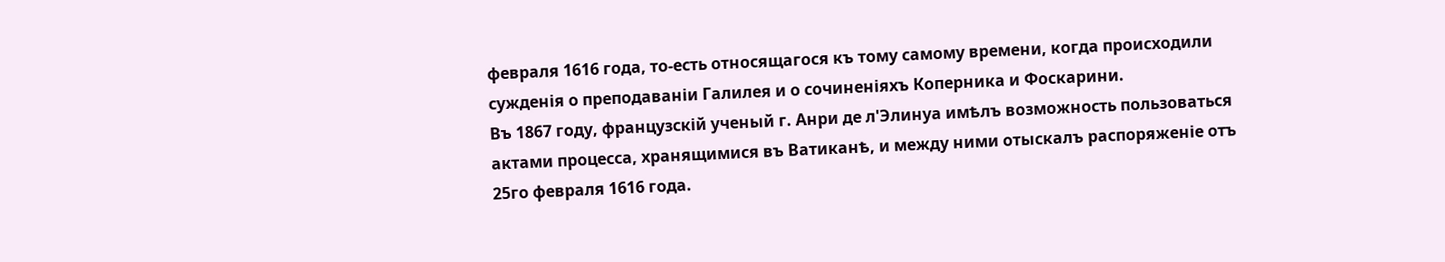февраля 1616 года, то-есть относящагося къ тому самому времени, когда происходили сужденія о преподаваніи Галилея и о сочиненіяхъ Коперника и Фоскарини.
Въ 1867 году, французскій ученый г. Анри де л'Элинуа имѣлъ возможность пользоваться актами процесса, хранящимися въ Ватиканѣ, и между ними отыскалъ распоряженіе отъ 25го февраля 1616 года.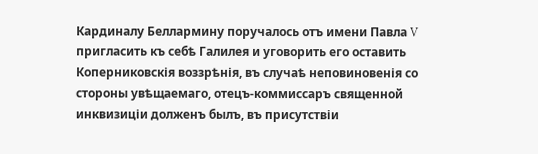Кардиналу Беллармину поручалось отъ имени Павла V пригласить къ себѣ Галилея и уговорить его оставить Коперниковскія воззрѣнія, въ случаѣ неповиновенія со стороны увѣщаемаго, отецъ-коммиссаръ священной инквизиціи долженъ былъ, въ присутствіи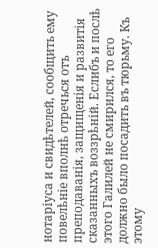нотаріуса и свидѣтелей, сообщить ему повелѣніе вполнѣ отречься отъ преподаванія, защищенія и развитія сказанныхъ воззрѣній. Еслибъ и послѣ этого Галилей не смирился, то его должно было посадить въ тюрьму. Къ этому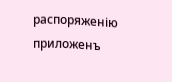распоряженію приложенъ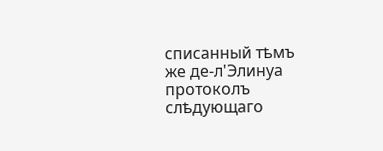списанный тѣмъ же де-л'Элинуа протоколъ слѣдующаго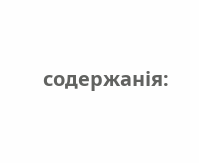содержанія: